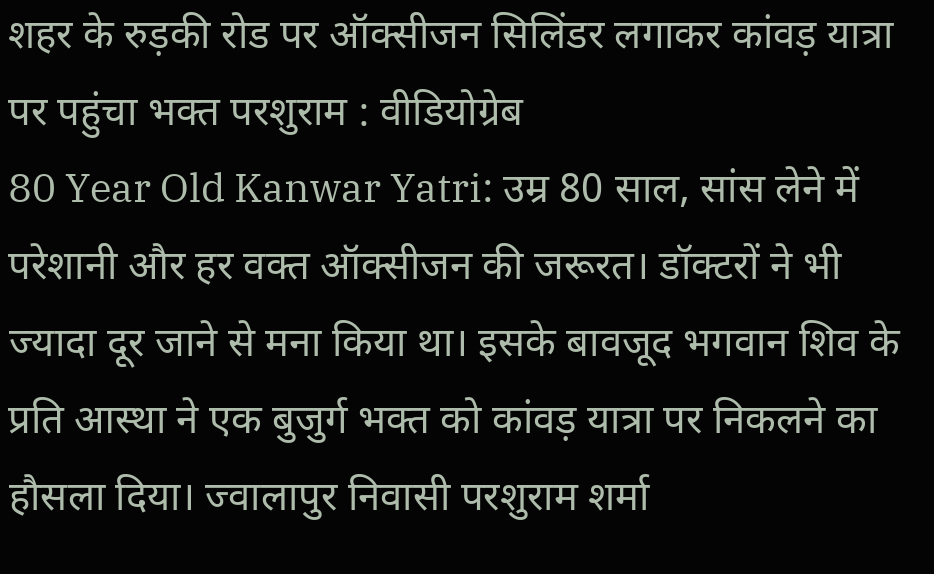शहर के रुड़की रोड पर ऑक्सीजन सिलिंडर लगाकर कांवड़ यात्रा पर पहुंचा भक्त परशुराम : वीडियोग्रेब
80 Year Old Kanwar Yatri: उम्र 80 साल, सांस लेने में परेशानी और हर वक्त ऑक्सीजन की जरूरत। डॉक्टरों ने भी ज्यादा दूर जाने से मना किया था। इसके बावजूद भगवान शिव के प्रति आस्था ने एक बुजुर्ग भक्त को कांवड़ यात्रा पर निकलने का हौसला दिया। ज्वालापुर निवासी परशुराम शर्मा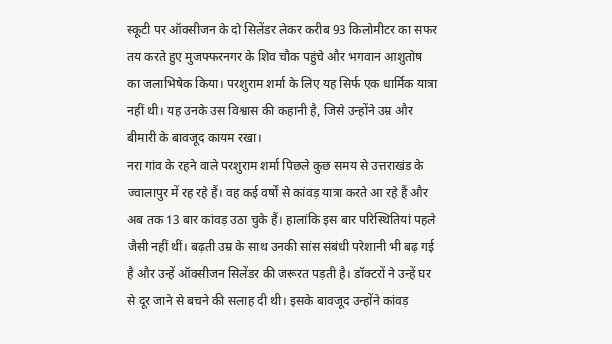स्कूटी पर ऑक्सीजन के दो सिलेंडर लेकर करीब 93 किलोमीटर का सफर तय करते हुए मुजफ्फरनगर के शिव चौक पहुंचे और भगवान आशुतोष का जलाभिषेक किया। परशुराम शर्मा के लिए यह सिर्फ एक धार्मिक यात्रा नहीं थी। यह उनके उस विश्वास की कहानी है, जिसे उन्होंने उम्र और बीमारी के बावजूद कायम रखा।
नरा गांव के रहने वाले परशुराम शर्मा पिछले कुछ समय से उत्तराखंड के ज्वालापुर में रह रहे हैं। वह कई वर्षों से कांवड़ यात्रा करते आ रहे हैं और अब तक 13 बार कांवड़ उठा चुके हैं। हालांकि इस बार परिस्थितियां पहले जैसी नहीं थीं। बढ़ती उम्र के साथ उनकी सांस संबंधी परेशानी भी बढ़ गई है और उन्हें ऑक्सीजन सिलेंडर की जरूरत पड़ती है। डॉक्टरों ने उन्हें घर से दूर जाने से बचने की सलाह दी थी। इसके बावजूद उन्होंने कांवड़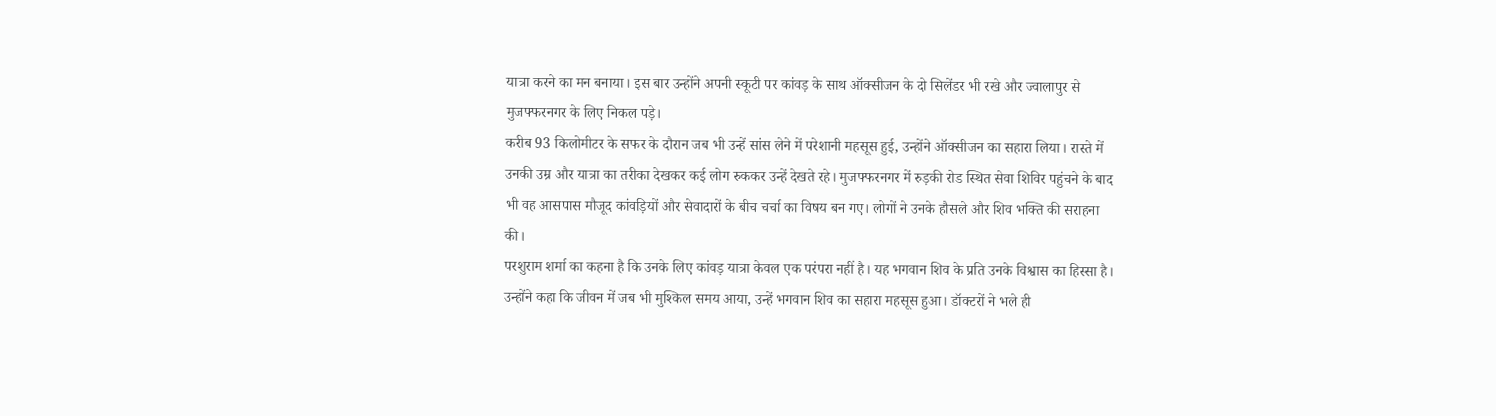यात्रा करने का मन बनाया। इस बार उन्होंने अपनी स्कूटी पर कांवड़ के साथ ऑक्सीजन के दो सिलेंडर भी रखे और ज्वालापुर से मुजफ्फरनगर के लिए निकल पड़े।
करीब 93 किलोमीटर के सफर के दौरान जब भी उन्हें सांस लेने में परेशानी महसूस हुई, उन्होंने ऑक्सीजन का सहारा लिया। रास्ते में उनकी उम्र और यात्रा का तरीका देखकर कई लोग रुककर उन्हें देखते रहे। मुजफ्फरनगर में रुड़की रोड स्थित सेवा शिविर पहुंचने के बाद भी वह आसपास मौजूद कांवड़ियों और सेवादारों के बीच चर्चा का विषय बन गए। लोगों ने उनके हौसले और शिव भक्ति की सराहना की।
परशुराम शर्मा का कहना है कि उनके लिए कांवड़ यात्रा केवल एक परंपरा नहीं है। यह भगवान शिव के प्रति उनके विश्वास का हिस्सा है। उन्होंने कहा कि जीवन में जब भी मुश्किल समय आया, उन्हें भगवान शिव का सहारा महसूस हुआ। डॉक्टरों ने भले ही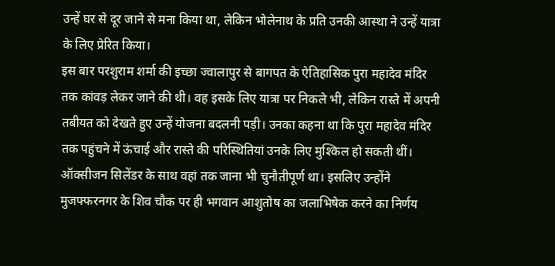उन्हें घर से दूर जाने से मना किया था, लेकिन भोलेनाथ के प्रति उनकी आस्था ने उन्हें यात्रा के लिए प्रेरित किया।
इस बार परशुराम शर्मा की इच्छा ज्वालापुर से बागपत के ऐतिहासिक पुरा महादेव मंदिर तक कांवड़ लेकर जाने की थी। वह इसके लिए यात्रा पर निकले भी, लेकिन रास्ते में अपनी तबीयत को देखते हुए उन्हें योजना बदलनी पड़ी। उनका कहना था कि पुरा महादेव मंदिर तक पहुंचने में ऊंचाई और रास्ते की परिस्थितियां उनके लिए मुश्किल हो सकती थीं। ऑक्सीजन सिलेंडर के साथ वहां तक जाना भी चुनौतीपूर्ण था। इसलिए उन्होंने मुजफ्फरनगर के शिव चौक पर ही भगवान आशुतोष का जलाभिषेक करने का निर्णय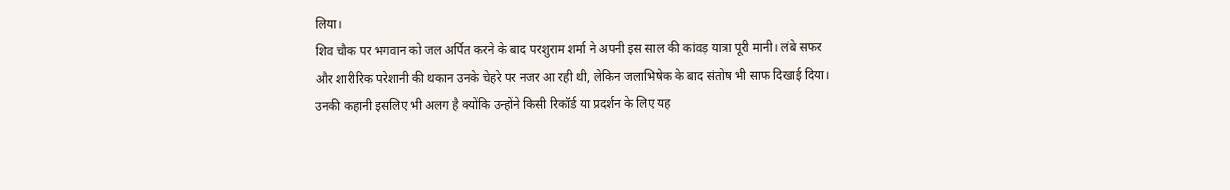लिया।
शिव चौक पर भगवान को जल अर्पित करने के बाद परशुराम शर्मा ने अपनी इस साल की कांवड़ यात्रा पूरी मानी। लंबे सफर और शारीरिक परेशानी की थकान उनके चेहरे पर नजर आ रही थी, लेकिन जलाभिषेक के बाद संतोष भी साफ दिखाई दिया। उनकी कहानी इसलिए भी अलग है क्योंकि उन्होंने किसी रिकॉर्ड या प्रदर्शन के लिए यह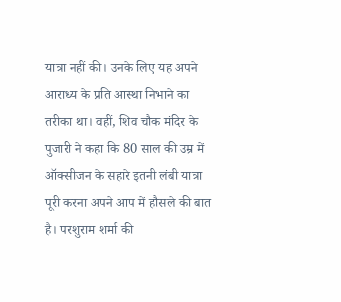यात्रा नहीं की। उनके लिए यह अपने आराध्य के प्रति आस्था निभाने का तरीका था। वहीं, शिव चौक मंदिर के पुजारी ने कहा कि 80 साल की उम्र में ऑक्सीजन के सहारे इतनी लंबी यात्रा पूरी करना अपने आप में हौसले की बात है। परशुराम शर्मा की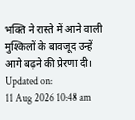भक्ति ने रास्ते में आने वाली मुश्किलों के बावजूद उन्हें आगे बढ़ने की प्रेरणा दी।
Updated on:
11 Aug 2026 10:48 am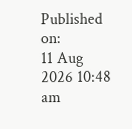Published on:
11 Aug 2026 10:48 am